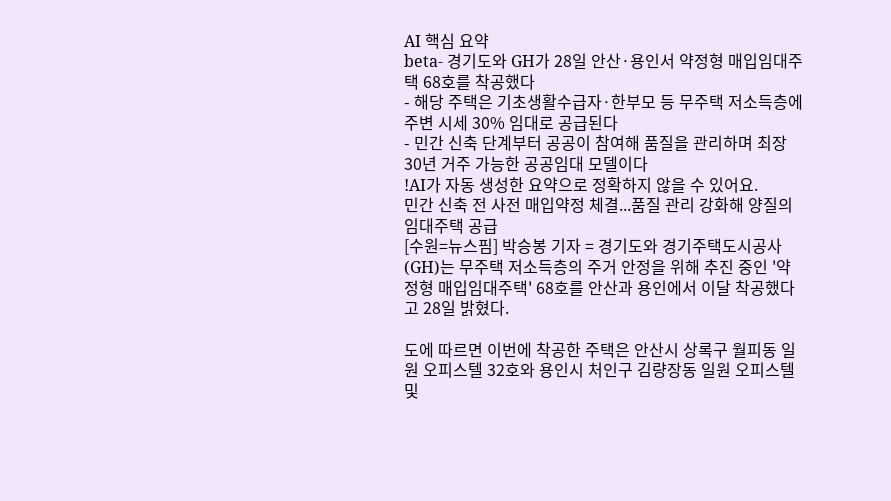AI 핵심 요약
beta- 경기도와 GH가 28일 안산·용인서 약정형 매입임대주택 68호를 착공했다
- 해당 주택은 기초생활수급자·한부모 등 무주택 저소득층에 주변 시세 30% 임대로 공급된다
- 민간 신축 단계부터 공공이 참여해 품질을 관리하며 최장 30년 거주 가능한 공공임대 모델이다
!AI가 자동 생성한 요약으로 정확하지 않을 수 있어요.
민간 신축 전 사전 매입약정 체결...품질 관리 강화해 양질의 임대주택 공급
[수원=뉴스핌] 박승봉 기자 = 경기도와 경기주택도시공사(GH)는 무주택 저소득층의 주거 안정을 위해 추진 중인 '약정형 매입임대주택' 68호를 안산과 용인에서 이달 착공했다고 28일 밝혔다.

도에 따르면 이번에 착공한 주택은 안산시 상록구 월피동 일원 오피스텔 32호와 용인시 처인구 김량장동 일원 오피스텔 및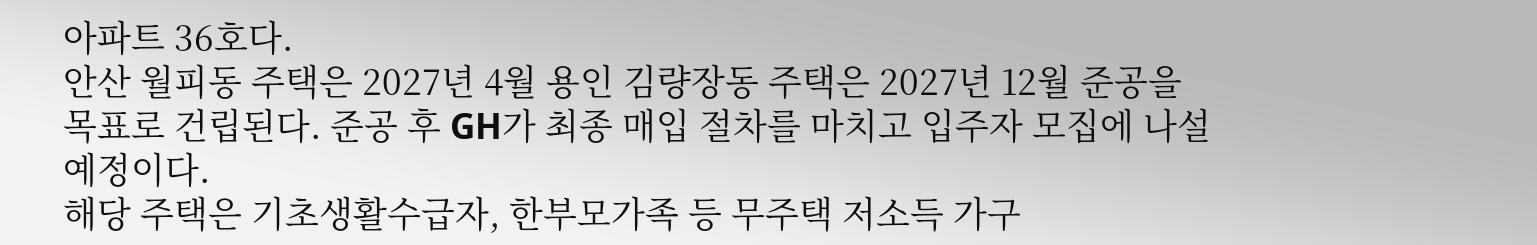아파트 36호다.
안산 월피동 주택은 2027년 4월 용인 김량장동 주택은 2027년 12월 준공을 목표로 건립된다. 준공 후 GH가 최종 매입 절차를 마치고 입주자 모집에 나설 예정이다.
해당 주택은 기초생활수급자, 한부모가족 등 무주택 저소득 가구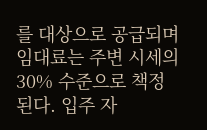를 대상으로 공급되며 임대료는 주변 시세의 30% 수준으로 책정된다. 입주 자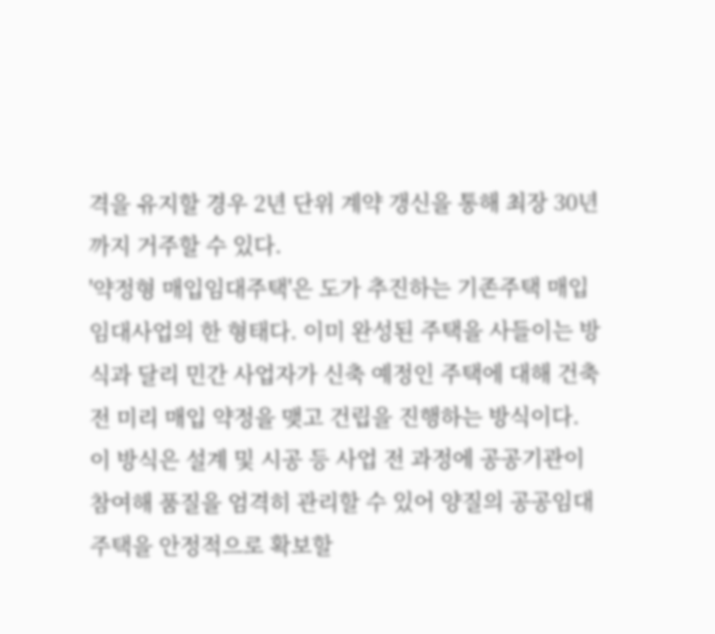격을 유지할 경우 2년 단위 계약 갱신을 통해 최장 30년까지 거주할 수 있다.
'약정형 매입임대주택'은 도가 추진하는 기존주택 매입임대사업의 한 형태다. 이미 완성된 주택을 사들이는 방식과 달리 민간 사업자가 신축 예정인 주택에 대해 건축 전 미리 매입 약정을 맺고 건립을 진행하는 방식이다.
이 방식은 설계 및 시공 등 사업 전 과정에 공공기관이 참여해 품질을 엄격히 관리할 수 있어 양질의 공공임대주택을 안정적으로 확보할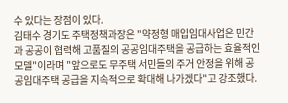수 있다는 장점이 있다.
김태수 경기도 주택정책과장은 "약정형 매입임대사업은 민간과 공공이 협력해 고품질의 공공임대주택을 공급하는 효율적인 모델"이라며 "앞으로도 무주택 서민들의 주거 안정을 위해 공공임대주택 공급을 지속적으로 확대해 나가겠다"고 강조했다.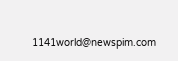1141world@newspim.com